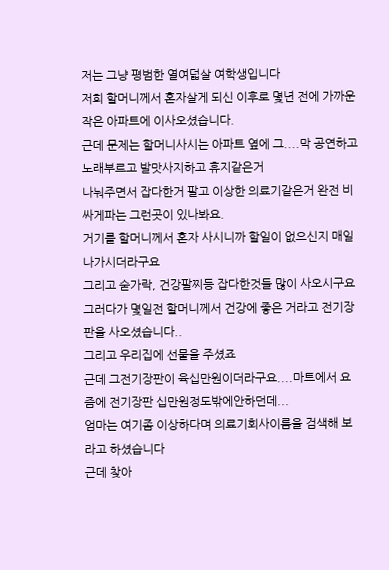저는 그냥 평범한 열여덟살 여학생입니다
저희 할머니께서 혼자살게 되신 이후로 몇년 전에 가까운 작은 아파트에 이사오셨습니다.
근데 문제는 할머니사시는 아파트 옆에 그....막 공연하고 노래부르고 발맛사지하고 휴지같은거
나눠주면서 잡다한거 팔고 이상한 의료기같은거 완전 비싸게파는 그런곳이 있나봐요.
거기를 할머니께서 혼자 사시니까 할일이 없으신지 매일 나가시더라구요
그리고 숟가락, 건강팔찌등 잡다한것들 많이 사오시구요
그러다가 몇일전 할머니께서 건강에 좋은 거라고 전기장판을 사오셨습니다..
그리고 우리집에 선물을 주셨죠
근데 그전기장판이 육십만원이더라구요....마트에서 요즘에 전기장판 십만원정도밖에안하던데...
엄마는 여기좀 이상하다며 의료기회사이름을 검색해 보라고 하셨습니다
근데 찾아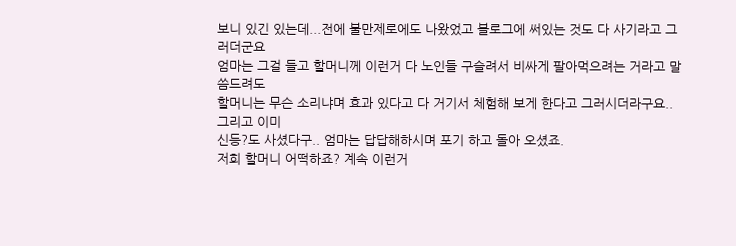보니 있긴 있는데...전에 불만제로에도 나왔었고 블로그에 써있는 것도 다 사기라고 그러더군요
엄마는 그걸 들고 할머니께 이런거 다 노인들 구슬려서 비싸게 팔아먹으려는 거라고 말씀드려도
할머니는 무슨 소리냐며 효과 있다고 다 거기서 체험해 보게 한다고 그러시더라구요..그리고 이미
신등?도 사셨다구.. 엄마는 답답해하시며 포기 하고 돌아 오셨죠.
저희 할머니 어떡하죠? 계속 이런거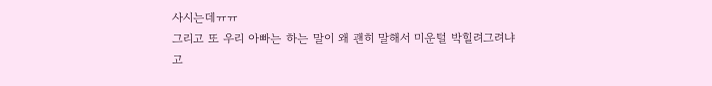사시는데ㅠㅠ
그리고 또 우리 아빠는 하는 말이 왜 괜히 말해서 미운털 박힐려그려냐고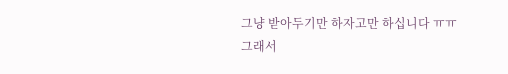그냥 받아두기만 하자고만 하십니다 ㅠㅠ
그래서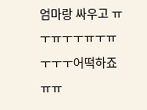엄마랑 싸우고 ㅠㅜㅠㅜㅜㅠㅜㅠㅜㅜㅜ어떡하죠 ㅠㅠ